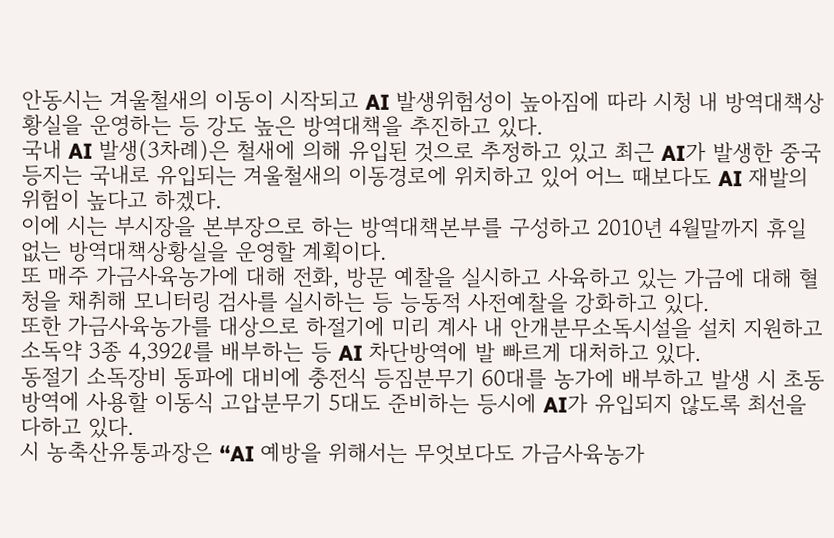안동시는 겨울철새의 이동이 시작되고 AI 발생위험성이 높아짐에 따라 시청 내 방역대책상황실을 운영하는 등 강도 높은 방역대책을 추진하고 있다.
국내 AI 발생(3차례)은 철새에 의해 유입된 것으로 추정하고 있고 최근 AI가 발생한 중국 등지는 국내로 유입되는 겨울철새의 이동경로에 위치하고 있어 어느 때보다도 AI 재발의 위험이 높다고 하겠다.
이에 시는 부시장을 본부장으로 하는 방역대책본부를 구성하고 2010년 4월말까지 휴일 없는 방역대책상황실을 운영할 계획이다.
또 매주 가금사육농가에 대해 전화, 방문 예찰을 실시하고 사육하고 있는 가금에 대해 혈청을 채취해 모니터링 검사를 실시하는 등 능동적 사전예찰을 강화하고 있다.
또한 가금사육농가를 대상으로 하절기에 미리 계사 내 안개분무소독시설을 설치 지원하고 소독약 3종 4,392ℓ를 배부하는 등 AI 차단방역에 발 빠르게 대처하고 있다.
동절기 소독장비 동파에 대비에 충전식 등짐분무기 60대를 농가에 배부하고 발생 시 초동방역에 사용할 이동식 고압분무기 5대도 준비하는 등시에 AI가 유입되지 않도록 최선을 다하고 있다.
시 농축산유통과장은 “AI 예방을 위해서는 무엇보다도 가금사육농가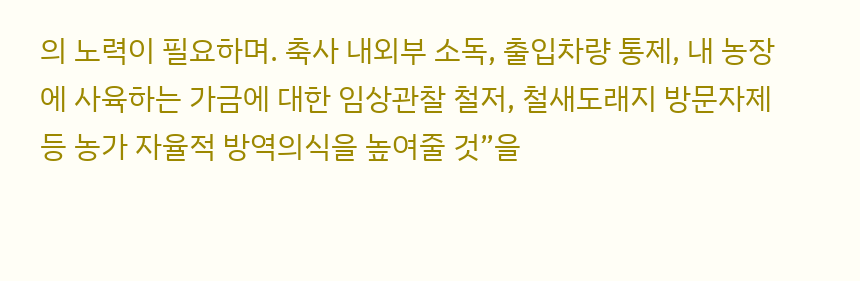의 노력이 필요하며. 축사 내외부 소독, 출입차량 통제, 내 농장에 사육하는 가금에 대한 임상관찰 철저, 철새도래지 방문자제 등 농가 자율적 방역의식을 높여줄 것”을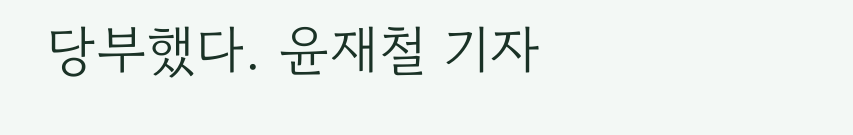당부했다. 윤재철 기자